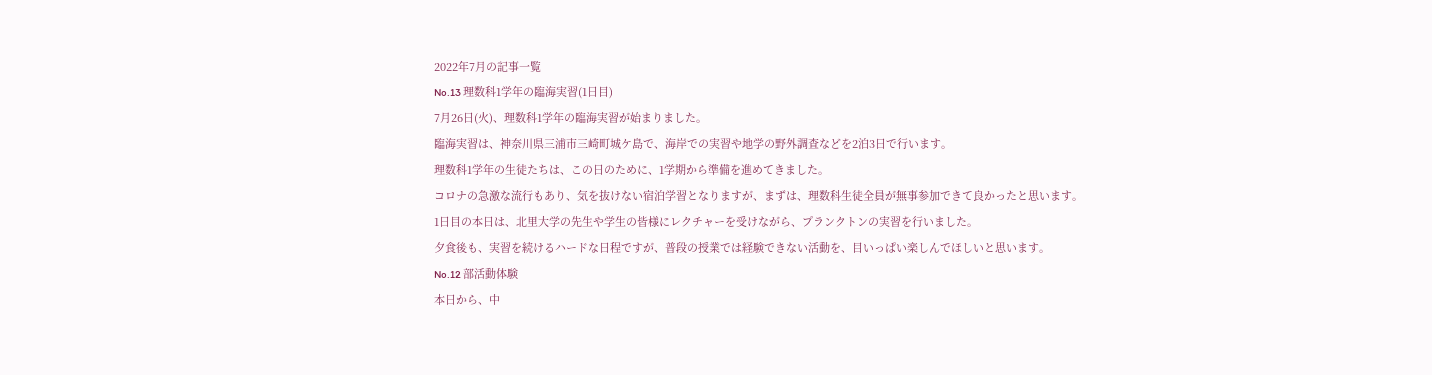2022年7月の記事一覧
No.13 理数科1学年の臨海実習(1日目)
7月26日(火)、理数科1学年の臨海実習が始まりました。
臨海実習は、神奈川県三浦市三崎町城ケ島で、海岸での実習や地学の野外調査などを2泊3日で行います。
理数科1学年の生徒たちは、この日のために、1学期から準備を進めてきました。
コロナの急激な流行もあり、気を抜けない宿泊学習となりますが、まずは、理数科生徒全員が無事参加できて良かったと思います。
1日目の本日は、北里大学の先生や学生の皆様にレクチャーを受けながら、プランクトンの実習を行いました。
夕食後も、実習を続けるハードな日程ですが、普段の授業では経験できない活動を、目いっぱい楽しんでほしいと思います。
No.12 部活動体験
本日から、中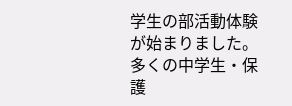学生の部活動体験が始まりました。
多くの中学生・保護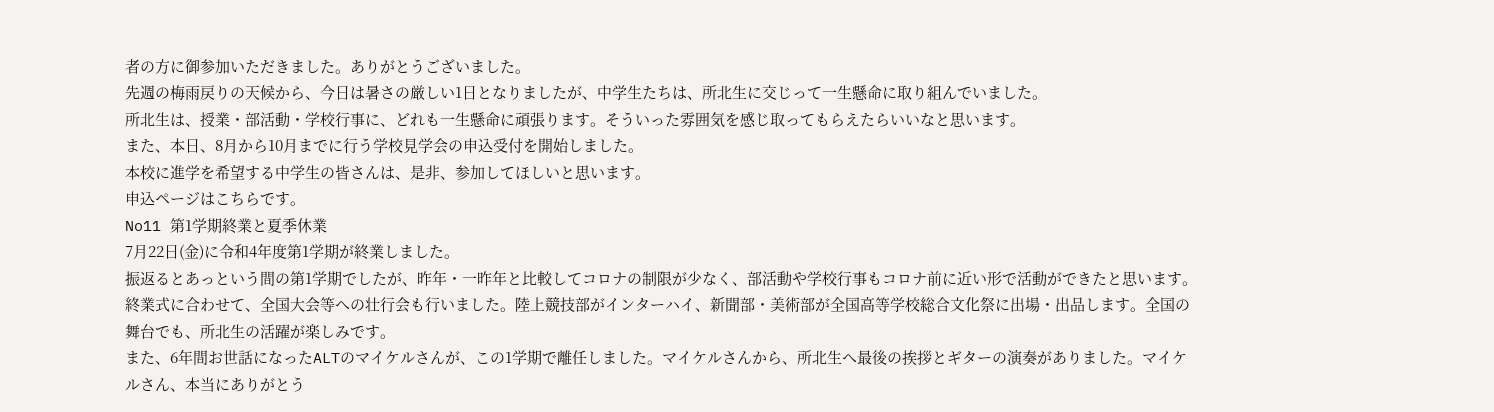者の方に御参加いただきました。ありがとうございました。
先週の梅雨戻りの天候から、今日は暑さの厳しい1日となりましたが、中学生たちは、所北生に交じって一生懸命に取り組んでいました。
所北生は、授業・部活動・学校行事に、どれも一生懸命に頑張ります。そういった雰囲気を感じ取ってもらえたらいいなと思います。
また、本日、8月から10月までに行う学校見学会の申込受付を開始しました。
本校に進学を希望する中学生の皆さんは、是非、参加してほしいと思います。
申込ページはこちらです。
No11 第1学期終業と夏季休業
7月22日(金)に令和4年度第1学期が終業しました。
振返るとあっという間の第1学期でしたが、昨年・一昨年と比較してコロナの制限が少なく、部活動や学校行事もコロナ前に近い形で活動ができたと思います。
終業式に合わせて、全国大会等への壮行会も行いました。陸上競技部がインターハイ、新聞部・美術部が全国高等学校総合文化祭に出場・出品します。全国の舞台でも、所北生の活躍が楽しみです。
また、6年間お世話になったALTのマイケルさんが、この1学期で離任しました。マイケルさんから、所北生へ最後の挨拶とギターの演奏がありました。マイケルさん、本当にありがとう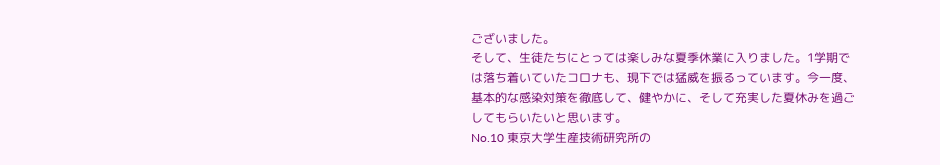ございました。
そして、生徒たちにとっては楽しみな夏季休業に入りました。1学期では落ち着いていたコロナも、現下では猛威を振るっています。今一度、基本的な感染対策を徹底して、健やかに、そして充実した夏休みを過ごしてもらいたいと思います。
No.10 東京大学生産技術研究所の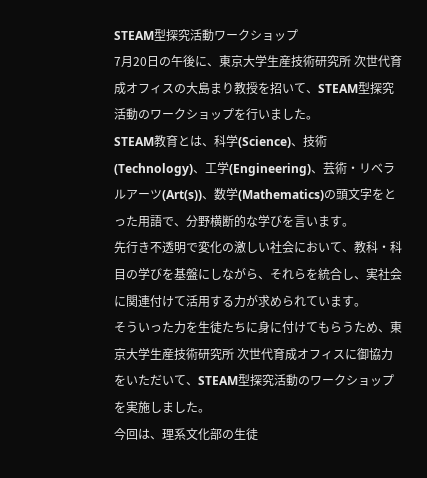STEAM型探究活動ワークショップ
7月20日の午後に、東京大学生産技術研究所 次世代育成オフィスの大島まり教授を招いて、STEAM型探究活動のワークショップを行いました。
STEAM教育とは、科学(Science)、技術(Technology)、工学(Engineering)、芸術・リベラルアーツ(Art(s))、数学(Mathematics)の頭文字をとった用語で、分野横断的な学びを言います。
先行き不透明で変化の激しい社会において、教科・科目の学びを基盤にしながら、それらを統合し、実社会に関連付けて活用する力が求められています。
そういった力を生徒たちに身に付けてもらうため、東京大学生産技術研究所 次世代育成オフィスに御協力をいただいて、STEAM型探究活動のワークショップを実施しました。
今回は、理系文化部の生徒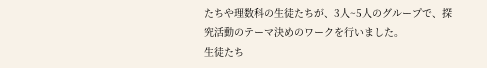たちや理数科の生徒たちが、3人~5人のグループで、探究活動のテーマ決めのワークを行いました。
生徒たち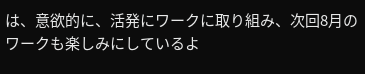は、意欲的に、活発にワークに取り組み、次回8月のワークも楽しみにしているよ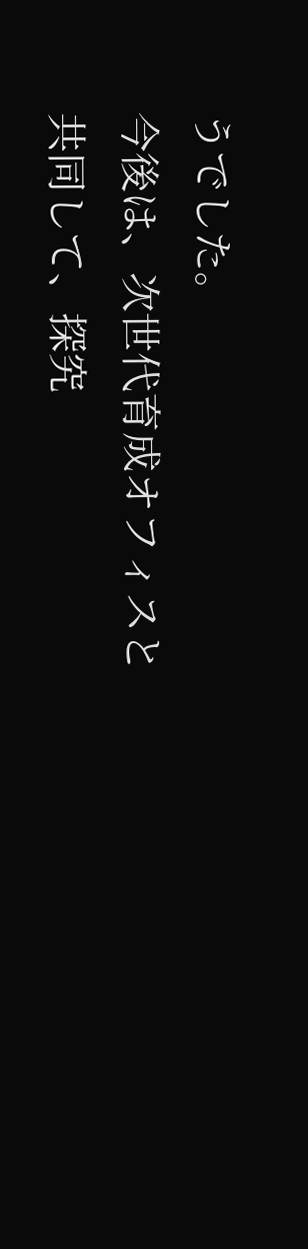うでした。
今後は、次世代育成オフィスと共同して、探究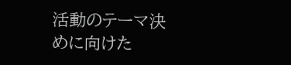活動のテーマ決めに向けた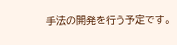手法の開発を行う予定です。